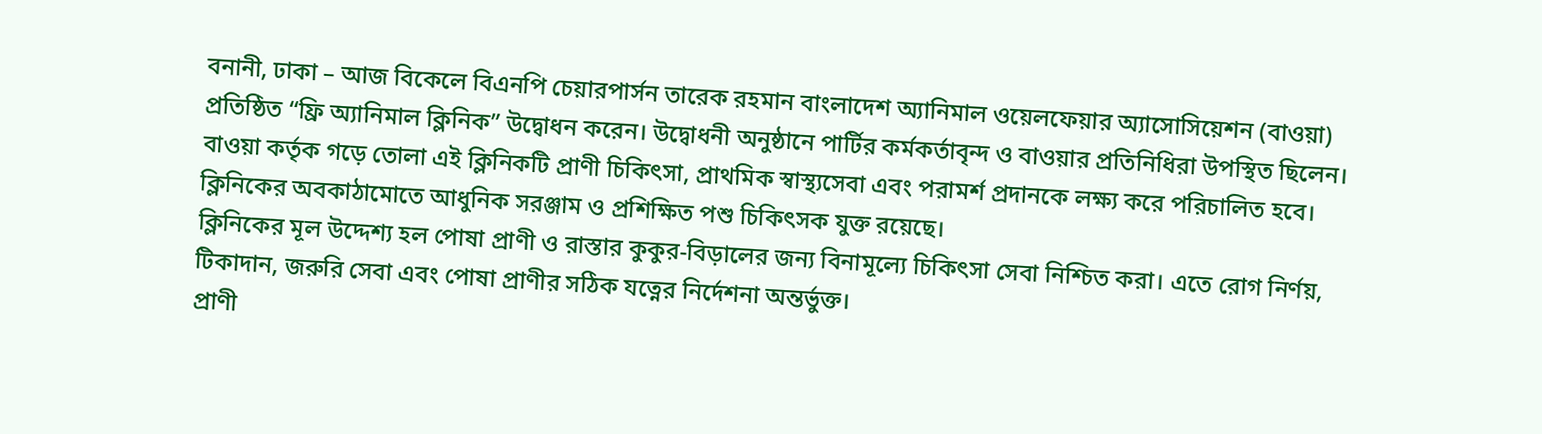বনানী, ঢাকা – আজ বিকেলে বিএনপি চেয়ারপার্সন তারেক রহমান বাংলাদেশ অ্যানিমাল ওয়েলফেয়ার অ্যাসোসিয়েশন (বাওয়া) প্রতিষ্ঠিত “ফ্রি অ্যানিমাল ক্লিনিক” উদ্বোধন করেন। উদ্বোধনী অনুষ্ঠানে পার্টির কর্মকর্তাবৃন্দ ও বাওয়ার প্রতিনিধিরা উপস্থিত ছিলেন।
বাওয়া কর্তৃক গড়ে তোলা এই ক্লিনিকটি প্রাণী চিকিৎসা, প্রাথমিক স্বাস্থ্যসেবা এবং পরামর্শ প্রদানকে লক্ষ্য করে পরিচালিত হবে। ক্লিনিকের অবকাঠামোতে আধুনিক সরঞ্জাম ও প্রশিক্ষিত পশু চিকিৎসক যুক্ত রয়েছে।
ক্লিনিকের মূল উদ্দেশ্য হল পোষা প্রাণী ও রাস্তার কুকুর-বিড়ালের জন্য বিনামূল্যে চিকিৎসা সেবা নিশ্চিত করা। এতে রোগ নির্ণয়, টিকাদান, জরুরি সেবা এবং পোষা প্রাণীর সঠিক যত্নের নির্দেশনা অন্তর্ভুক্ত।
প্রাণী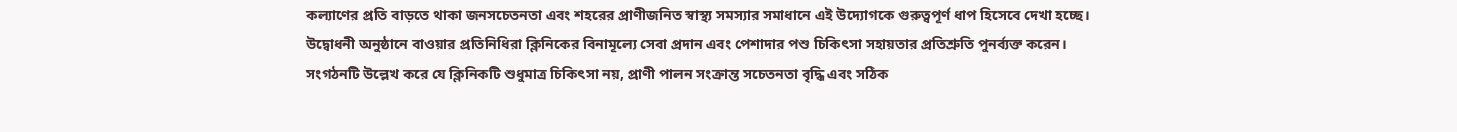কল্যাণের প্রতি বাড়তে থাকা জনসচেতনতা এবং শহরের প্রাণীজনিত স্বাস্থ্য সমস্যার সমাধানে এই উদ্যোগকে গুরুত্বপূর্ণ ধাপ হিসেবে দেখা হচ্ছে।
উদ্বোধনী অনুষ্ঠানে বাওয়ার প্রতিনিধিরা ক্লিনিকের বিনামূল্যে সেবা প্রদান এবং পেশাদার পশু চিকিৎসা সহায়তার প্রতিশ্রুতি পুনর্ব্যক্ত করেন।
সংগঠনটি উল্লেখ করে যে ক্লিনিকটি শুধুমাত্র চিকিৎসা নয়, প্রাণী পালন সংক্রান্ত সচেতনতা বৃদ্ধি এবং সঠিক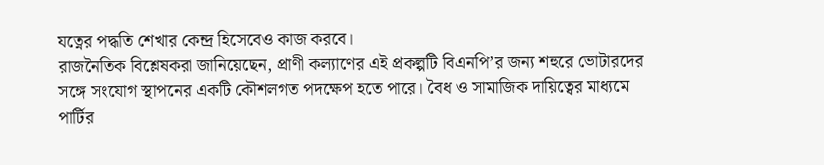যত্নের পদ্ধতি শেখার কেন্দ্র হিসেবেও কাজ করবে।
রাজনৈতিক বিশ্লেষকরা জানিয়েছেন, প্রাণী কল্যাণের এই প্রকল্পটি বিএনপি’র জন্য শহুরে ভোটারদের সঙ্গে সংযোগ স্থাপনের একটি কৌশলগত পদক্ষেপ হতে পারে। বৈধ ও সামাজিক দায়িত্বের মাধ্যমে পার্টির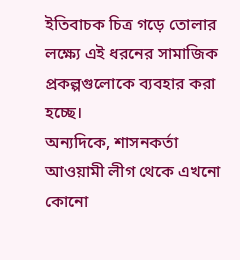ইতিবাচক চিত্র গড়ে তোলার লক্ষ্যে এই ধরনের সামাজিক প্রকল্পগুলোকে ব্যবহার করা হচ্ছে।
অন্যদিকে, শাসনকর্তা আওয়ামী লীগ থেকে এখনো কোনো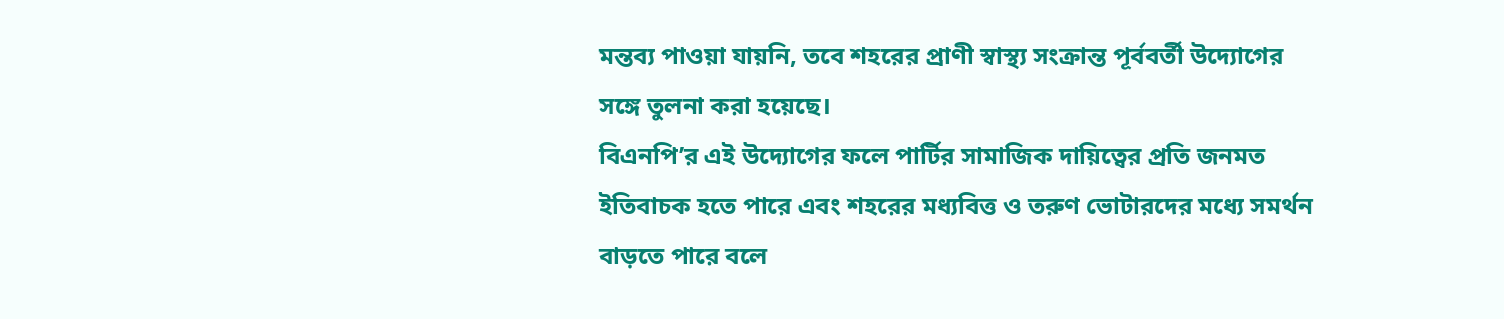মন্তব্য পাওয়া যায়নি, তবে শহরের প্রাণী স্বাস্থ্য সংক্রান্ত পূর্ববর্তী উদ্যোগের সঙ্গে তুলনা করা হয়েছে।
বিএনপি’র এই উদ্যোগের ফলে পার্টির সামাজিক দায়িত্বের প্রতি জনমত ইতিবাচক হতে পারে এবং শহরের মধ্যবিত্ত ও তরুণ ভোটারদের মধ্যে সমর্থন বাড়তে পারে বলে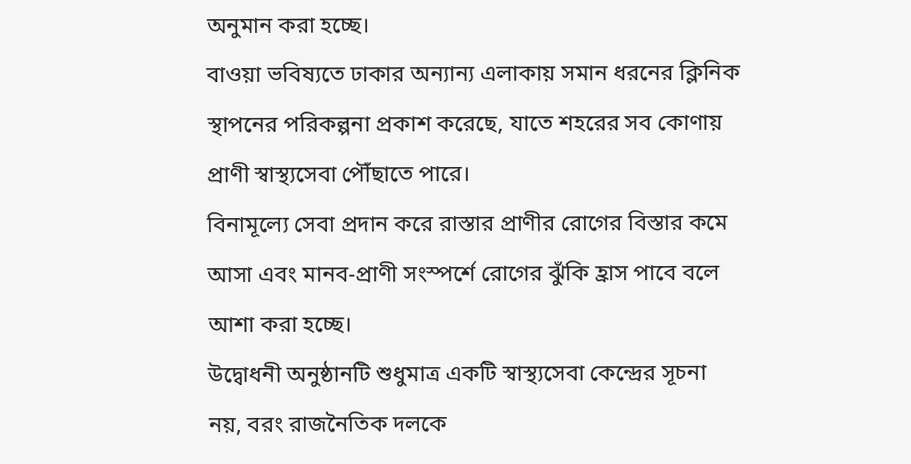অনুমান করা হচ্ছে।
বাওয়া ভবিষ্যতে ঢাকার অন্যান্য এলাকায় সমান ধরনের ক্লিনিক স্থাপনের পরিকল্পনা প্রকাশ করেছে, যাতে শহরের সব কোণায় প্রাণী স্বাস্থ্যসেবা পৌঁছাতে পারে।
বিনামূল্যে সেবা প্রদান করে রাস্তার প্রাণীর রোগের বিস্তার কমে আসা এবং মানব-প্রাণী সংস্পর্শে রোগের ঝুঁকি হ্রাস পাবে বলে আশা করা হচ্ছে।
উদ্বোধনী অনুষ্ঠানটি শুধুমাত্র একটি স্বাস্থ্যসেবা কেন্দ্রের সূচনা নয়, বরং রাজনৈতিক দলকে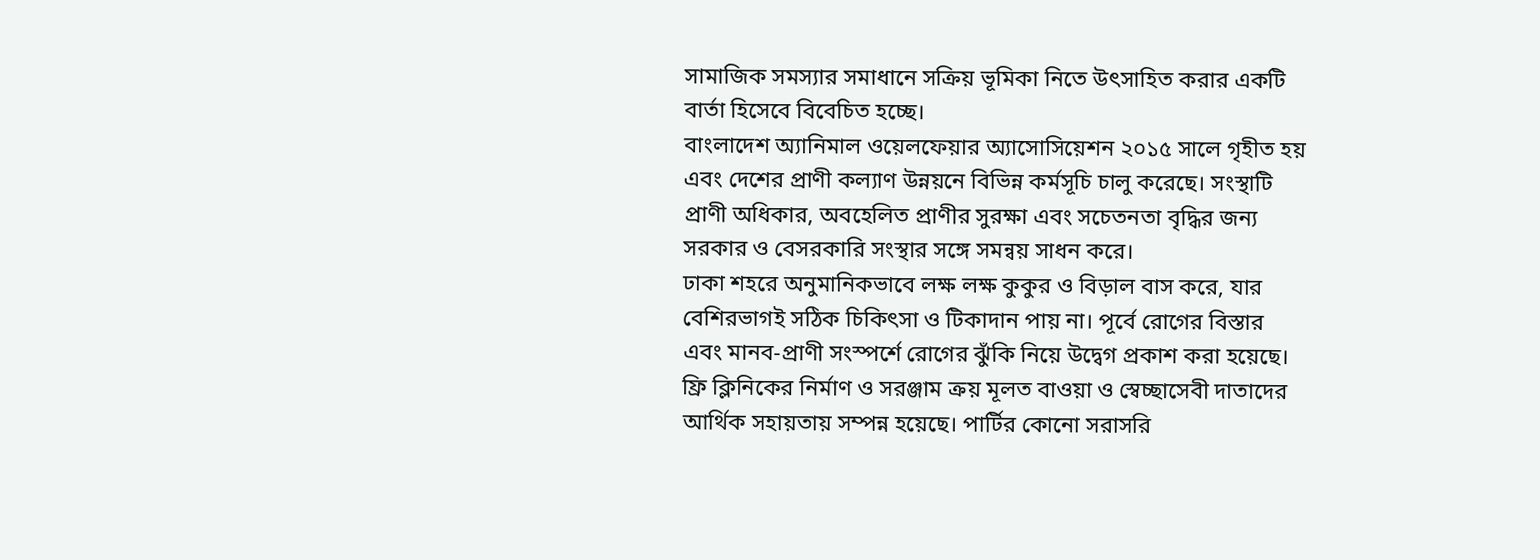সামাজিক সমস্যার সমাধানে সক্রিয় ভূমিকা নিতে উৎসাহিত করার একটি বার্তা হিসেবে বিবেচিত হচ্ছে।
বাংলাদেশ অ্যানিমাল ওয়েলফেয়ার অ্যাসোসিয়েশন ২০১৫ সালে গৃহীত হয় এবং দেশের প্রাণী কল্যাণ উন্নয়নে বিভিন্ন কর্মসূচি চালু করেছে। সংস্থাটি প্রাণী অধিকার, অবহেলিত প্রাণীর সুরক্ষা এবং সচেতনতা বৃদ্ধির জন্য সরকার ও বেসরকারি সংস্থার সঙ্গে সমন্বয় সাধন করে।
ঢাকা শহরে অনুমানিকভাবে লক্ষ লক্ষ কুকুর ও বিড়াল বাস করে, যার বেশিরভাগই সঠিক চিকিৎসা ও টিকাদান পায় না। পূর্বে রোগের বিস্তার এবং মানব-প্রাণী সংস্পর্শে রোগের ঝুঁকি নিয়ে উদ্বেগ প্রকাশ করা হয়েছে।
ফ্রি ক্লিনিকের নির্মাণ ও সরঞ্জাম ক্রয় মূলত বাওয়া ও স্বেচ্ছাসেবী দাতাদের আর্থিক সহায়তায় সম্পন্ন হয়েছে। পার্টির কোনো সরাসরি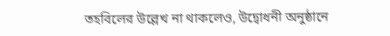তহবিলের উল্লেখ না থাকলেও, উদ্বোধনী অনুষ্ঠানে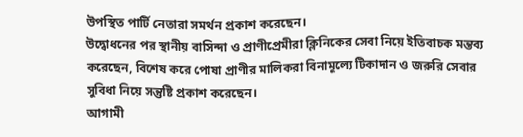উপস্থিত পার্টি নেতারা সমর্থন প্রকাশ করেছেন।
উদ্বোধনের পর স্থানীয় বাসিন্দা ও প্রাণীপ্রেমীরা ক্লিনিকের সেবা নিয়ে ইতিবাচক মন্তব্য করেছেন, বিশেষ করে পোষা প্রাণীর মালিকরা বিনামূল্যে টিকাদান ও জরুরি সেবার সুবিধা নিয়ে সন্তুষ্টি প্রকাশ করেছেন।
আগামী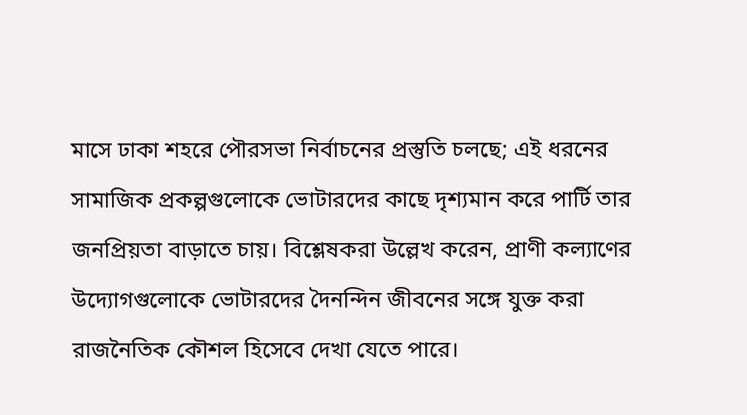মাসে ঢাকা শহরে পৌরসভা নির্বাচনের প্রস্তুতি চলছে; এই ধরনের সামাজিক প্রকল্পগুলোকে ভোটারদের কাছে দৃশ্যমান করে পার্টি তার জনপ্রিয়তা বাড়াতে চায়। বিশ্লেষকরা উল্লেখ করেন, প্রাণী কল্যাণের উদ্যোগগুলোকে ভোটারদের দৈনন্দিন জীবনের সঙ্গে যুক্ত করা রাজনৈতিক কৌশল হিসেবে দেখা যেতে পারে।